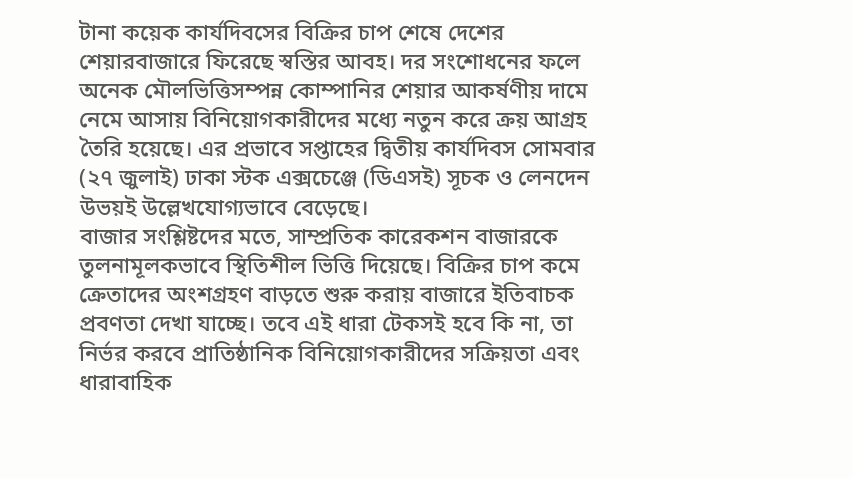টানা কয়েক কার্যদিবসের বিক্রির চাপ শেষে দেশের শেয়ারবাজারে ফিরেছে স্বস্তির আবহ। দর সংশোধনের ফলে অনেক মৌলভিত্তিসম্পন্ন কোম্পানির শেয়ার আকর্ষণীয় দামে নেমে আসায় বিনিয়োগকারীদের মধ্যে নতুন করে ক্রয় আগ্রহ তৈরি হয়েছে। এর প্রভাবে সপ্তাহের দ্বিতীয় কার্যদিবস সোমবার (২৭ জুলাই) ঢাকা স্টক এক্সচেঞ্জে (ডিএসই) সূচক ও লেনদেন উভয়ই উল্লেখযোগ্যভাবে বেড়েছে।
বাজার সংশ্লিষ্টদের মতে, সাম্প্রতিক কারেকশন বাজারকে তুলনামূলকভাবে স্থিতিশীল ভিত্তি দিয়েছে। বিক্রির চাপ কমে ক্রেতাদের অংশগ্রহণ বাড়তে শুরু করায় বাজারে ইতিবাচক প্রবণতা দেখা যাচ্ছে। তবে এই ধারা টেকসই হবে কি না, তা নির্ভর করবে প্রাতিষ্ঠানিক বিনিয়োগকারীদের সক্রিয়তা এবং ধারাবাহিক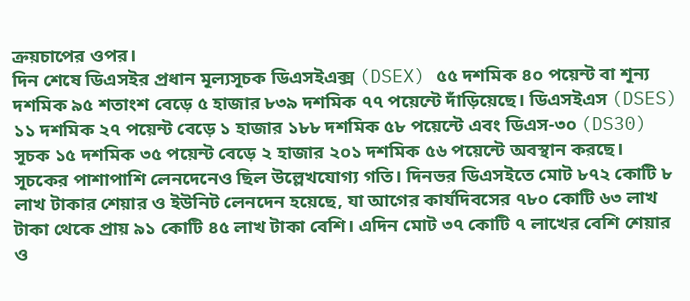ক্রয়চাপের ওপর।
দিন শেষে ডিএসইর প্রধান মূল্যসূচক ডিএসইএক্স (DSEX) ৫৫ দশমিক ৪০ পয়েন্ট বা শূন্য দশমিক ৯৫ শতাংশ বেড়ে ৫ হাজার ৮৩৯ দশমিক ৭৭ পয়েন্টে দাঁড়িয়েছে। ডিএসইএস (DSES) ১১ দশমিক ২৭ পয়েন্ট বেড়ে ১ হাজার ১৮৮ দশমিক ৫৮ পয়েন্টে এবং ডিএস-৩০ (DS30) সূচক ১৫ দশমিক ৩৫ পয়েন্ট বেড়ে ২ হাজার ২০১ দশমিক ৫৬ পয়েন্টে অবস্থান করছে।
সূচকের পাশাপাশি লেনদেনেও ছিল উল্লেখযোগ্য গতি। দিনভর ডিএসইতে মোট ৮৭২ কোটি ৮ লাখ টাকার শেয়ার ও ইউনিট লেনদেন হয়েছে, যা আগের কার্যদিবসের ৭৮০ কোটি ৬৩ লাখ টাকা থেকে প্রায় ৯১ কোটি ৪৫ লাখ টাকা বেশি। এদিন মোট ৩৭ কোটি ৭ লাখের বেশি শেয়ার ও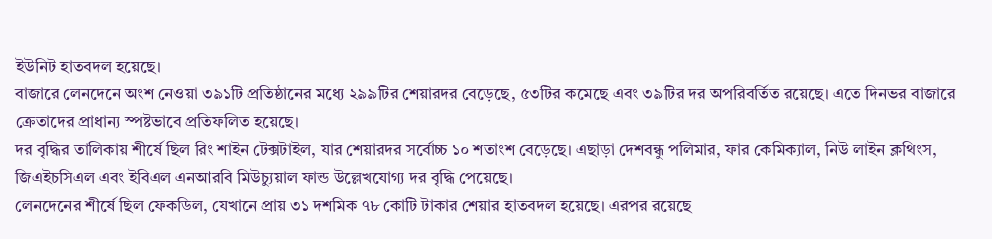ইউনিট হাতবদল হয়েছে।
বাজারে লেনদেনে অংশ নেওয়া ৩৯১টি প্রতিষ্ঠানের মধ্যে ২৯৯টির শেয়ারদর বেড়েছে, ৫৩টির কমেছে এবং ৩৯টির দর অপরিবর্তিত রয়েছে। এতে দিনভর বাজারে ক্রেতাদের প্রাধান্য স্পষ্টভাবে প্রতিফলিত হয়েছে।
দর বৃদ্ধির তালিকায় শীর্ষে ছিল রিং শাইন টেক্সটাইল, যার শেয়ারদর সর্বোচ্চ ১০ শতাংশ বেড়েছে। এছাড়া দেশবন্ধু পলিমার, ফার কেমিক্যাল, নিউ লাইন ক্লথিংস, জিএইচসিএল এবং ইবিএল এনআরবি মিউচ্যুয়াল ফান্ড উল্লেখযোগ্য দর বৃদ্ধি পেয়েছে।
লেনদেনের শীর্ষে ছিল ফেকডিল, যেখানে প্রায় ৩১ দশমিক ৭৮ কোটি টাকার শেয়ার হাতবদল হয়েছে। এরপর রয়েছে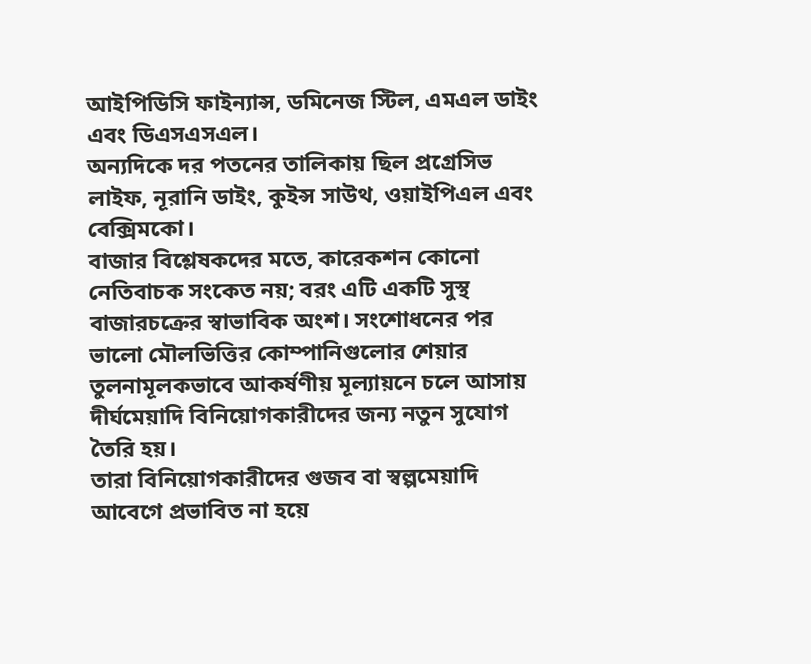আইপিডিসি ফাইন্যান্স, ডমিনেজ স্টিল, এমএল ডাইং এবং ডিএসএসএল।
অন্যদিকে দর পতনের তালিকায় ছিল প্রগ্রেসিভ লাইফ, নূরানি ডাইং, কুইন্স সাউথ, ওয়াইপিএল এবং বেক্সিমকো।
বাজার বিশ্লেষকদের মতে, কারেকশন কোনো নেতিবাচক সংকেত নয়; বরং এটি একটি সুস্থ বাজারচক্রের স্বাভাবিক অংশ। সংশোধনের পর ভালো মৌলভিত্তির কোম্পানিগুলোর শেয়ার তুলনামূলকভাবে আকর্ষণীয় মূল্যায়নে চলে আসায় দীর্ঘমেয়াদি বিনিয়োগকারীদের জন্য নতুন সুযোগ তৈরি হয়।
তারা বিনিয়োগকারীদের গুজব বা স্বল্পমেয়াদি আবেগে প্রভাবিত না হয়ে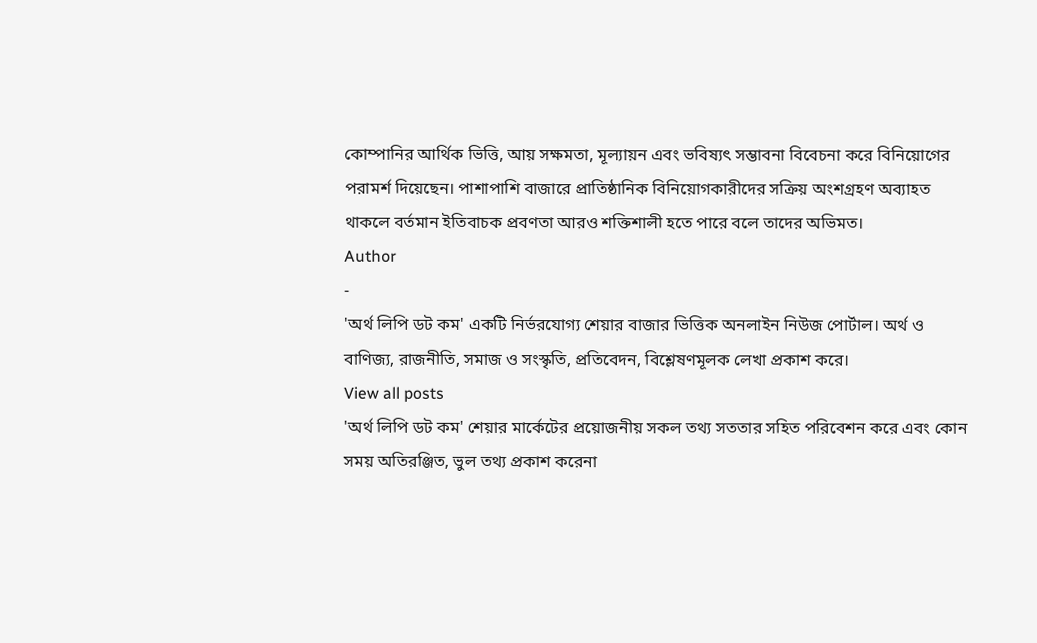কোম্পানির আর্থিক ভিত্তি, আয় সক্ষমতা, মূল্যায়ন এবং ভবিষ্যৎ সম্ভাবনা বিবেচনা করে বিনিয়োগের পরামর্শ দিয়েছেন। পাশাপাশি বাজারে প্রাতিষ্ঠানিক বিনিয়োগকারীদের সক্রিয় অংশগ্রহণ অব্যাহত থাকলে বর্তমান ইতিবাচক প্রবণতা আরও শক্তিশালী হতে পারে বলে তাদের অভিমত।
Author
-
'অর্থ লিপি ডট কম' একটি নির্ভরযোগ্য শেয়ার বাজার ভিত্তিক অনলাইন নিউজ পোর্টাল। অর্থ ও বাণিজ্য, রাজনীতি, সমাজ ও সংস্কৃতি, প্রতিবেদন, বিশ্লেষণমূলক লেখা প্রকাশ করে।
View all posts
'অর্থ লিপি ডট কম' শেয়ার মার্কেটের প্রয়োজনীয় সকল তথ্য সততার সহিত পরিবেশন করে এবং কোন সময় অতিরঞ্জিত, ভুল তথ্য প্রকাশ করেনা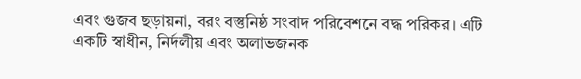এবং গুজব ছড়ায়না, বরং বস্তুনিষ্ঠ সংবাদ পরিবেশনে বদ্ধ পরিকর। এটি একটি স্বাধীন, নির্দলীয় এবং অলাভজনক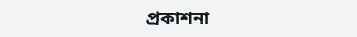প্রকাশনা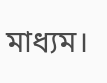মাধ্যম।